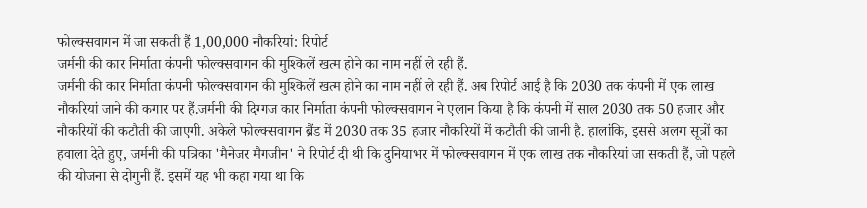फोल्क्सवागन में जा सकती हैं 1,00,000 नौकरियां: रिपोर्ट
जर्मनी की कार निर्माता कंपनी फोल्क्सवागन की मुश्किलें खत्म होने का नाम नहीं ले रही हैं.
जर्मनी की कार निर्माता कंपनी फोल्क्सवागन की मुश्किलें खत्म होने का नाम नहीं ले रही हैं. अब रिपोर्ट आई है कि 2030 तक कंपनी में एक लाख नौकरियां जाने की कगार पर हैं.जर्मनी की दिग्गज कार निर्माता कंपनी फोल्क्सवागन ने एलान किया है कि कंपनी में साल 2030 तक 50 हजार और नौकरियों की कटौती की जाएगी. अकेले फोल्क्सवागन ब्रैंड में 2030 तक 35 हजार नौकरियों में कटौती की जानी है. हालांकि, इससे अलग सूत्रों का हवाला देते हुए, जर्मनी की पत्रिका 'मैनेजर मैगजीन' ने रिपोर्ट दी थी कि दुनियाभर में फोल्क्सवागन में एक लाख तक नौकरियां जा सकती हैं, जो पहले की योजना से दोगुनी हैं. इसमें यह भी कहा गया था कि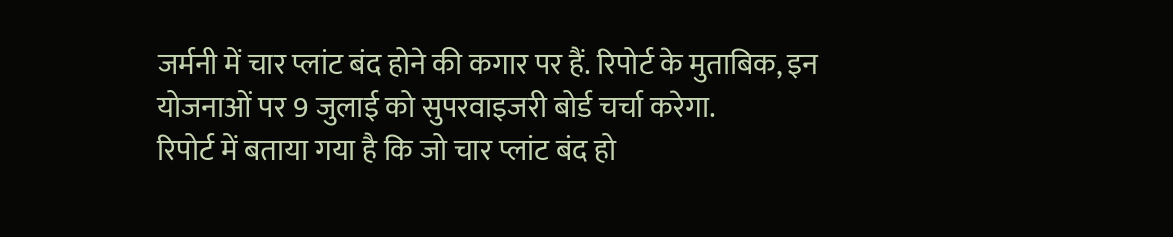जर्मनी में चार प्लांट बंद होने की कगार पर हैं. रिपोर्ट के मुताबिक, इन योजनाओं पर 9 जुलाई को सुपरवाइजरी बोर्ड चर्चा करेगा.
रिपोर्ट में बताया गया है कि जो चार प्लांट बंद हो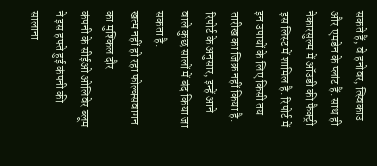सकते हैं, वे हनोवर, त्स्विकाउ और एमडेन के प्लांट हैं. साथ ही नेकारसुल्म में ऑउडी की फैक्ट्री इस लिस्ट में शामिल है. रिपोर्ट में इन उपायों के लिए किसी तय तारीख का जिक्र नहीं किया है. रिपोर्ट के अनुसार, इन्हें आने वाले कुछ सालों में बंद किया जा सकता है.
खत्म नहीं हो रहा फोल्क्सवागन का मुश्किल दौर
कंपनी के सीईओ ओलिवेर ब्लूम ने इस हफ्ते हुई कंपनी की सालाना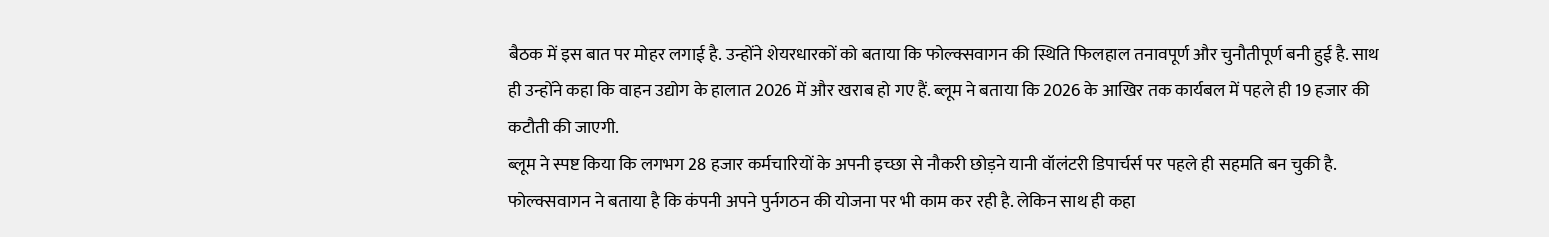बैठक में इस बात पर मोहर लगाई है. उन्होंने शेयरधारकों को बताया कि फोल्क्सवागन की स्थिति फिलहाल तनावपूर्ण और चुनौतीपूर्ण बनी हुई है. साथ ही उन्होंने कहा कि वाहन उद्योग के हालात 2026 में और खराब हो गए हैं. ब्लूम ने बताया कि 2026 के आखिर तक कार्यबल में पहले ही 19 हजार की कटौती की जाएगी.
ब्लूम ने स्पष्ट किया कि लगभग 28 हजार कर्मचारियों के अपनी इच्छा से नौकरी छोड़ने यानी वॉलंटरी डिपार्चर्स पर पहले ही सहमति बन चुकी है. फोल्क्सवागन ने बताया है कि कंपनी अपने पुर्नगठन की योजना पर भी काम कर रही है. लेकिन साथ ही कहा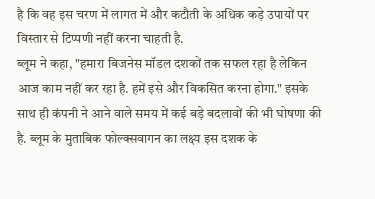है कि वह इस चरण में लागत में और कटौती के अधिक कड़े उपायों पर विस्तार से टिप्पणी नहीं करना चाहती है.
ब्लूम ने कहा, "हमारा बिजनेस मॉडल दशकों तक सफल रहा है लेकिन आज काम नहीं कर रहा है. हमें इसे और विकसित करना होगा." इसके साथ ही कंपनी ने आने वाले समय में कई बड़े बदलावों की भी घोषणा की है. ब्लूम के मुताबिक फोल्क्सवागन का लक्ष्य इस दशक के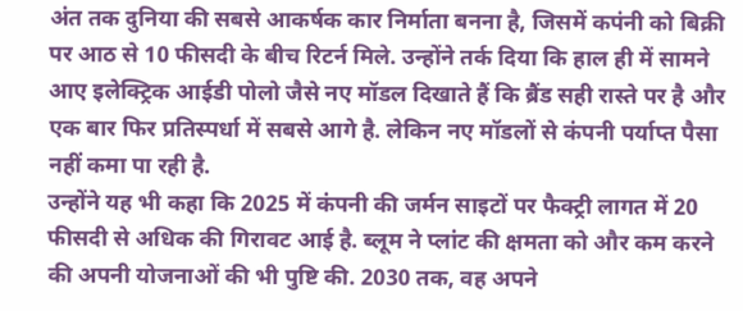अंत तक दुनिया की सबसे आकर्षक कार निर्माता बनना है, जिसमें कपंनी को बिक्री पर आठ से 10 फीसदी के बीच रिटर्न मिले. उन्होंने तर्क दिया कि हाल ही में सामने आए इलेक्ट्रिक आईडी पोलो जैसे नए मॉडल दिखाते हैं कि ब्रैंड सही रास्ते पर है और एक बार फिर प्रतिस्पर्धा में सबसे आगे है. लेकिन नए मॉडलों से कंपनी पर्याप्त पैसा नहीं कमा पा रही है.
उन्होंने यह भी कहा कि 2025 में कंपनी की जर्मन साइटों पर फैक्ट्री लागत में 20 फीसदी से अधिक की गिरावट आई है. ब्लूम ने प्लांट की क्षमता को और कम करने की अपनी योजनाओं की भी पुष्टि की. 2030 तक, वह अपने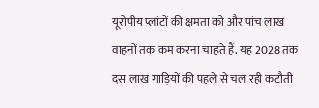यूरोपीय प्लांटों की क्षमता को और पांच लाख वाहनों तक कम करना चाहते हैं. यह 2028 तक दस लाख गाड़ियों की पहले से चल रही कटौती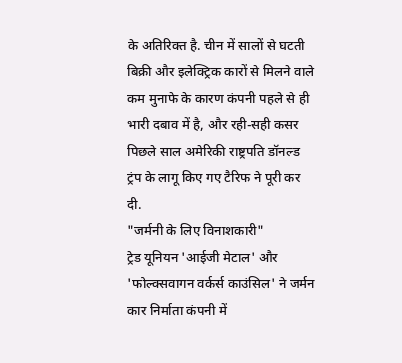के अतिरिक्त है. चीन में सालों से घटती बिक्री और इलेक्ट्रिक कारों से मिलने वाले कम मुनाफे के कारण कंपनी पहले से ही भारी दबाव में है, और रही-सही कसर पिछले साल अमेरिकी राष्ट्रपति डॉनल्ड ट्रंप के लागू किए गए टैरिफ ने पूरी कर दी.
"जर्मनी के लिए विनाशकारी"
ट्रेड यूनियन 'आईजी मेटाल' और 'फोल्क्सवागन वर्कर्स काउंसिल' ने जर्मन कार निर्माता कंपनी में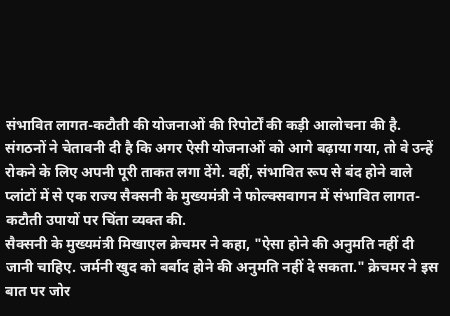संभावित लागत-कटौती की योजनाओं की रिपोर्टों की कड़ी आलोचना की है. संगठनों ने चेतावनी दी है कि अगर ऐसी योजनाओं को आगे बढ़ाया गया, तो वे उन्हें रोकने के लिए अपनी पूरी ताकत लगा देंगे. वहीं, संभावित रूप से बंद होने वाले प्लांटों में से एक राज्य सैक्सनी के मुख्यमंत्री ने फोल्क्सवागन में संभावित लागत-कटौती उपायों पर चिंता व्यक्त की.
सैक्सनी के मुख्यमंत्री मिखाएल क्रेचमर ने कहा, "ऐसा होने की अनुमति नहीं दी जानी चाहिए. जर्मनी खुद को बर्बाद होने की अनुमति नहीं दे सकता." क्रेचमर ने इस बात पर जोर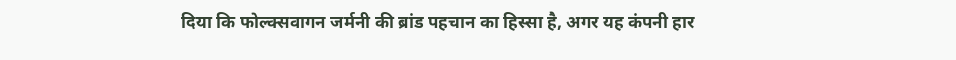दिया कि फोल्क्सवागन जर्मनी की ब्रांड पहचान का हिस्सा है, अगर यह कंपनी हार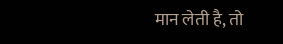मान लेती है, तो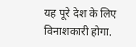यह पूरे देश के लिए विनाशकारी होगा.